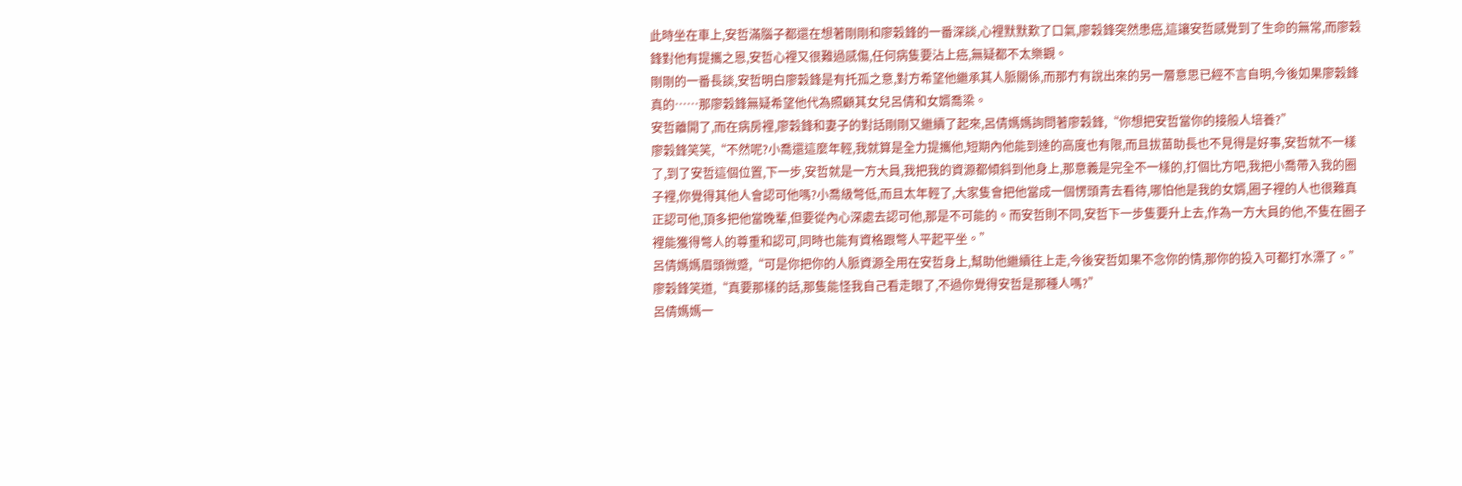此時坐在車上,安哲滿腦子都還在想著剛剛和廖穀鋒的一番深談,心裡默默歎了口氣,廖穀鋒突然患癌,這讓安哲感覺到了生命的無常,而廖穀鋒對他有提攜之恩,安哲心裡又很難過感傷,任何病隻要沾上癌,無疑都不太樂觀。
剛剛的一番長談,安哲明白廖穀鋒是有托孤之意,對方希望他繼承其人脈關係,而那冇有說出來的另一層意思已經不言自明,今後如果廖穀鋒真的……那廖穀鋒無疑希望他代為照顧其女兒呂倩和女婿喬梁。
安哲離開了,而在病房裡,廖穀鋒和妻子的對話剛剛又繼續了起來,呂倩媽媽詢問著廖穀鋒,“你想把安哲當你的接般人培養?”
廖穀鋒笑笑,“不然呢?小喬還這麼年輕,我就算是全力提攜他,短期內他能到達的高度也有限,而且拔苗助長也不見得是好事,安哲就不一樣了,到了安哲這個位置,下一步,安哲就是一方大員,我把我的資源都傾斜到他身上,那意義是完全不一樣的,打個比方吧,我把小喬帶入我的圈子裡,你覺得其他人會認可他嗎?小喬級彆低,而且太年輕了,大家隻會把他當成一個愣頭青去看待,哪怕他是我的女婿,圈子裡的人也很難真正認可他,頂多把他當晚輩,但要從內心深處去認可他,那是不可能的。而安哲則不同,安哲下一步隻要升上去,作為一方大員的他,不隻在圈子裡能獲得彆人的尊重和認可,同時也能有資格跟彆人平起平坐。”
呂倩媽媽眉頭微蹙,“可是你把你的人脈資源全用在安哲身上,幫助他繼續往上走,今後安哲如果不念你的情,那你的投入可都打水漂了。”
廖穀鋒笑道,“真要那樣的話,那隻能怪我自己看走眼了,不過你覺得安哲是那種人嗎?”
呂倩媽媽一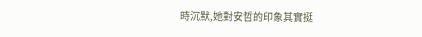時沉默,她對安哲的印象其實挺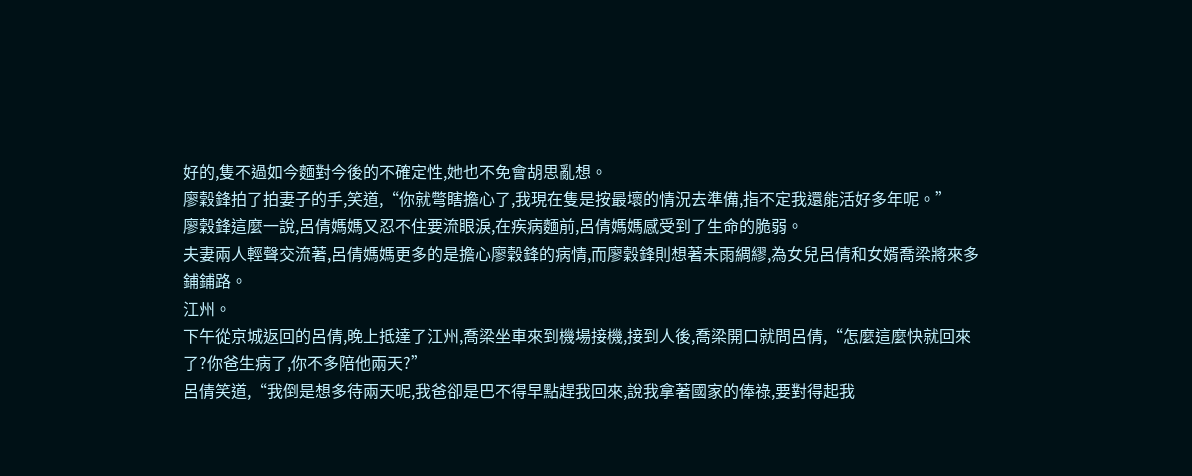好的,隻不過如今麵對今後的不確定性,她也不免會胡思亂想。
廖穀鋒拍了拍妻子的手,笑道,“你就彆瞎擔心了,我現在隻是按最壞的情況去準備,指不定我還能活好多年呢。”
廖穀鋒這麼一說,呂倩媽媽又忍不住要流眼淚,在疾病麵前,呂倩媽媽感受到了生命的脆弱。
夫妻兩人輕聲交流著,呂倩媽媽更多的是擔心廖穀鋒的病情,而廖穀鋒則想著未雨綢繆,為女兒呂倩和女婿喬梁將來多鋪鋪路。
江州。
下午從京城返回的呂倩,晚上抵達了江州,喬梁坐車來到機場接機,接到人後,喬梁開口就問呂倩,“怎麼這麼快就回來了?你爸生病了,你不多陪他兩天?”
呂倩笑道,“我倒是想多待兩天呢,我爸卻是巴不得早點趕我回來,說我拿著國家的俸祿,要對得起我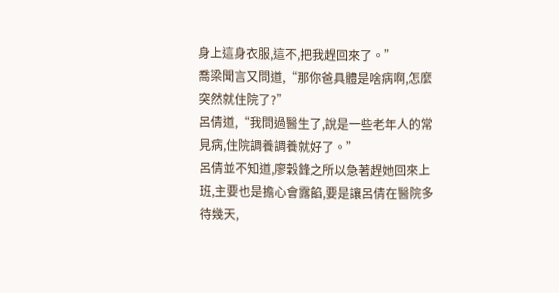身上這身衣服,這不,把我趕回來了。”
喬梁聞言又問道,“那你爸具體是啥病啊,怎麼突然就住院了?”
呂倩道,“我問過醫生了,說是一些老年人的常見病,住院調養調養就好了。”
呂倩並不知道,廖穀鋒之所以急著趕她回來上班,主要也是擔心會露餡,要是讓呂倩在醫院多待幾天,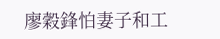廖穀鋒怕妻子和工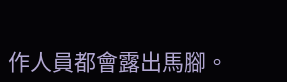作人員都會露出馬腳。